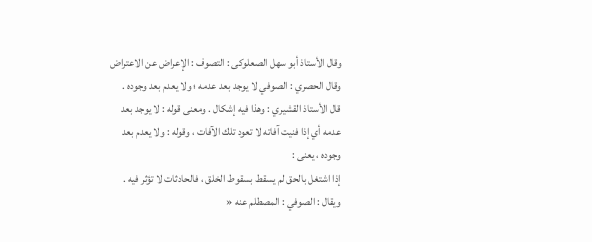وقال الأستاذ أبو سهل الصعلوكى : التصوف : الإعراض عن الاعتراض
وقال الحصري : الصوفي لا يوجد بعد عدمه ؛ ولا يعدم بعد وجوده .
قال الأستاذ القشيري : وهذا فيه إشكال . ومعنى قوله : لا يوجد بعد عدمه أي إذا فنيت آفاته لا تعود تلك الآفات ، وقوله : ولا يعدم بعد وجوده ، يعنى :
إذا اشتغل بالحق لم يسقط بسقوط الخلق ، فالحادثات لا تؤثر فيه .
ويقال : الصوفي : المصطلم عنه «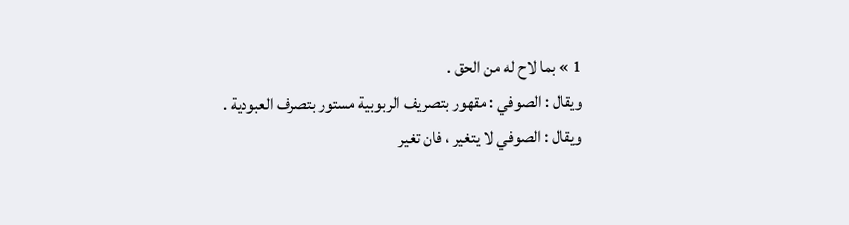1 » بما لاح له من الحق .
ويقال : الصوفي : مقهور بتصريف الربوبية مستور بتصرف العبودية .
ويقال : الصوفي لا يتغير ، فان تغير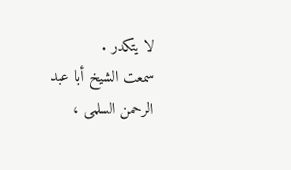لا يتكدر .
سمعت الشيخ أبا عبد الرحمن السلمى ،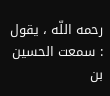رحمه اللّه ، يقول : سمعت الحسين بن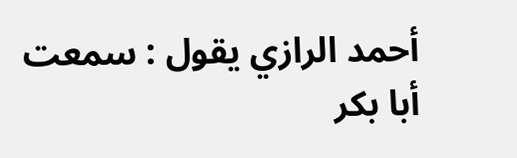أحمد الرازي يقول : سمعت أبا بكر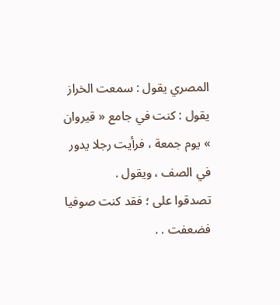المصري يقول : سمعت الخراز يقول : كنت في جامع « قيروان » يوم جمعة ، فرأيت رجلا يدور في الصف ، ويقول .
تصدقوا على ؛ فقد كنت صوفيا فضعفت . .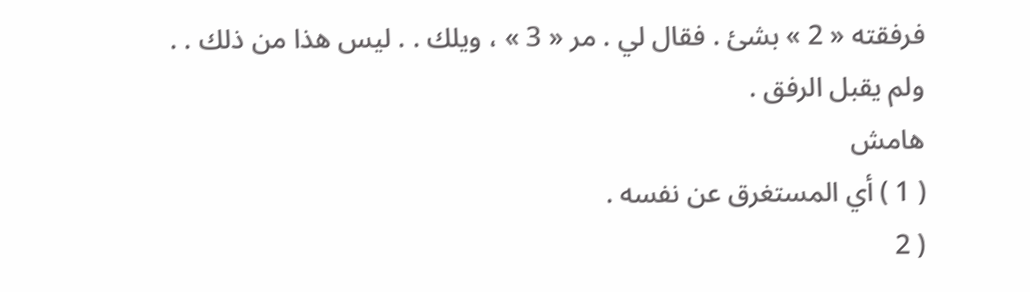فرفقته « 2 » بشئ . فقال لي . مر « 3 » ، ويلك . . ليس هذا من ذلك . .
ولم يقبل الرفق .
هامش
( 1 ) أي المستغرق عن نفسه .
( 2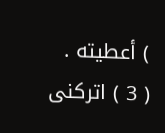) أعطيته .
( 3 ) اتركنى